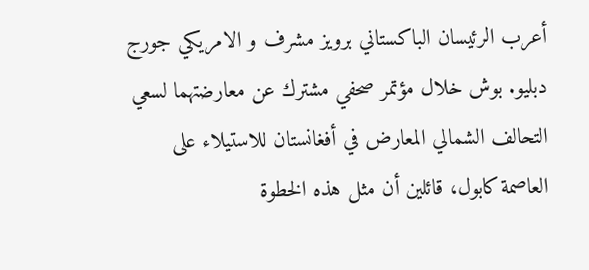أعرب الرئيسان الباكستاني برويز مشرف و الامريكي جورج دبليو. بوش خلال مؤتمر صحفي مشترك عن معارضتهما لسعي التحالف الشمالي المعارض في أفغانستان للاستيلاء على العاصمة كابول، قائلين أن مثل هذه الخطوة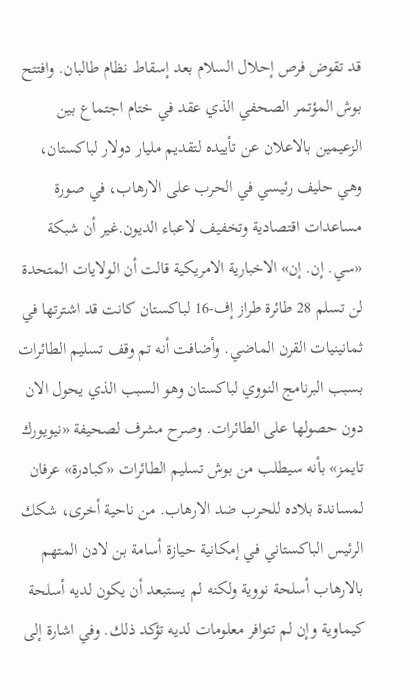قد تقوض فرص إحلال السلام بعد إسقاط نظام طالبان. وافتتح بوش المؤتمر الصحفي الذي عقد في ختام اجتماع بين الزعيمين بالاعلان عن تأييده لتقديم مليار دولار لباكستان، وهي حليف رئيسي في الحرب على الارهاب، في صورة مساعدات اقتصادية وتخفيف لاعباء الديون.غير أن شبكة «سي. إن. إن» الاخبارية الامريكية قالت أن الولايات المتحدة لن تسلم 28 طائرة طراز إف-16 لباكستان كانت قد اشترتها في ثمانينيات القرن الماضي. وأضافت أنه تم وقف تسليم الطائرات بسبب البرنامج النووي لباكستان وهو السبب الذي يحول الان دون حصولها على الطائرات. وصرح مشرف لصحيفة «نيويورك تايمز» بأنه سيطلب من بوش تسليم الطائرات «كبادرة» عرفان لمساندة بلاده للحرب ضد الارهاب. من ناحية أخرى، شكك الرئيس الباكستاني في إمكانية حيازة أسامة بن لادن المتهم بالارهاب أسلحة نووية ولكنه لم يستبعد أن يكون لديه أسلحة كيماوية وإن لم تتوافر معلومات لديه تؤكد ذلك. وفي اشارة إلى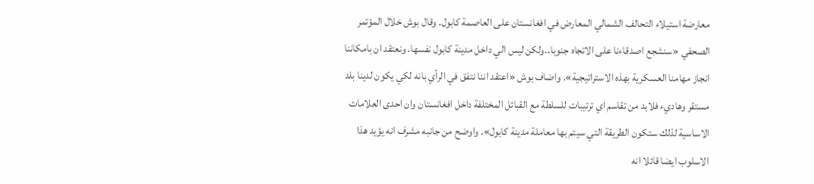معارضة استيلاء التحالف الشمالي المعارض في افغانستان على العاصمة كابول. وقال بوش خلال المؤتمر الصحفي «سنشجع اصدقاءنا على الاتجاه جنوبا..ولكن ليس الي داخل مدينة كابول نفسها. ونعتقد ان بامكاننا انجاز مهامنا العسكرية بهذه الاستراتيجية». واضاف بوش «اعتقد اننا نتفق في الرأي بانه لكي يكون لدينا بلد مستقر وهاديء فلابد من تقاسم اي ترتيبات للسلطة مع القبائل المختلفة داخل افغانستان وان احدى العلامات الاساسية لذلك ستكون الطريقة التي سيتم بها معاملة مدينة كابول». واوضح من جانبه مشرف انه يؤيد هذا الاسلوب ايضا قائلا انه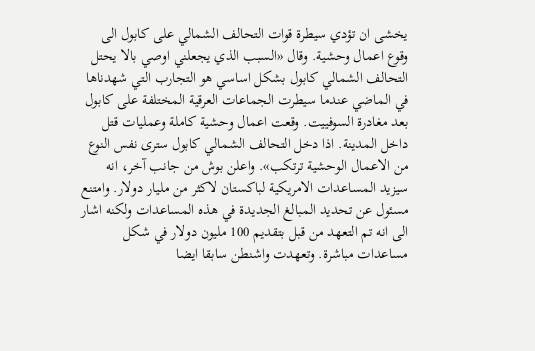يخشى ان تؤدي سيطرة قوات التحالف الشمالي على كابول الى وقوع اعمال وحشية. وقال «السبب الذي يجعلني اوصي بالا يحتل التحالف الشمالي كابول بشكل اساسي هو التجارب التي شهدناها في الماضي عندما سيطرت الجماعات العرقية المختلفة على كابول بعد مغادرة السوفييت. وقعت اعمال وحشية كاملة وعمليات قتل داخل المدينة. اذا دخل التحالف الشمالي كابول سترى نفس النوع من الاعمال الوحشية ترتكب». واعلن بوش من جانب آخر، انه سيزيد المساعدات الامريكية لباكستان لاكثر من مليار دولار. وامتنع مسئول عن تحديد المبالغ الجديدة في هذه المساعدات ولكنه اشار الى انه تم التعهد من قبل بتقديم 100 مليون دولار في شكل مساعدات مباشرة. وتعهدت واشنطن سابقا ايضا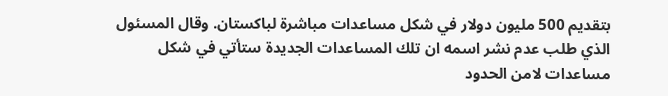بتقديم 500 مليون دولار في شكل مساعدات مباشرة لباكستان. وقال المسئول الذي طلب عدم نشر اسمه ان تلك المساعدات الجديدة ستأتي في شكل مساعدات لامن الحدود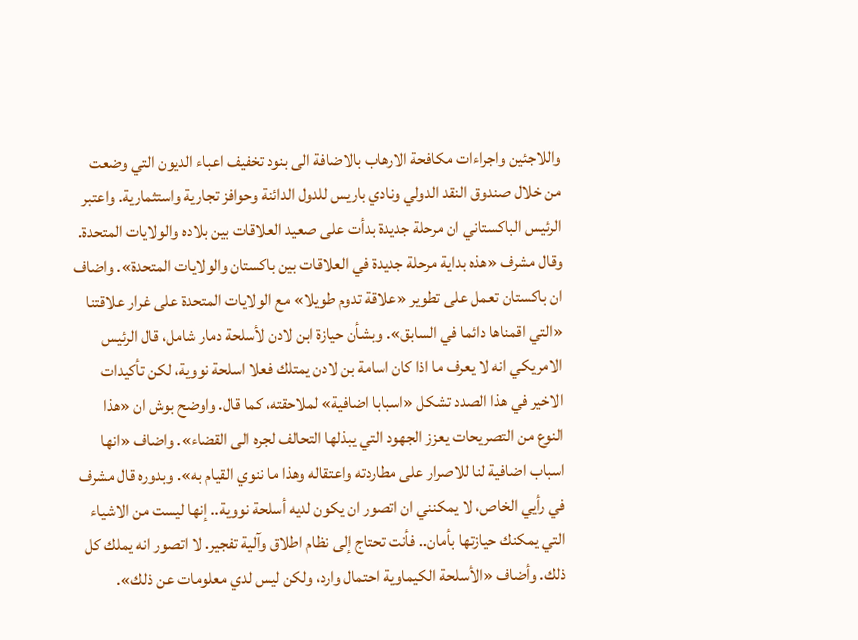واللاجئين واجراءات مكافحة الارهاب بالاضافة الى بنود تخفيف اعباء الديون التي وضعت من خلال صندوق النقد الدولي ونادي باريس للدول الدائنة وحوافز تجارية واستثمارية. واعتبر الرئيس الباكستاني ان مرحلة جديدة بدأت على صعيد العلاقات بين بلاده والولايات المتحدة. وقال مشرف «هذه بداية مرحلة جديدة في العلاقات بين باكستان والولايات المتحدة». واضاف ان باكستان تعمل على تطوير «علاقة تدوم طويلا» مع الولايات المتحدة على غرار علاقتنا «التي اقمناها دائما في السابق». وبشأن حيازة ابن لادن لأسلحة دمار شامل، قال الرئيس الامريكي انه لا يعرف ما اذا كان اسامة بن لادن يمتلك فعلا اسلحة نووية، لكن تأكيدات الاخير في هذا الصدد تشكل «اسبابا اضافية» لملاحقته، كما قال. واوضح بوش ان «هذا النوع من التصريحات يعزز الجهود التي يبذلها التحالف لجره الى القضاء». واضاف «انها اسباب اضافية لنا للاصرار على مطاردته واعتقاله وهذا ما ننوي القيام به». وبدوره قال مشرف في رأيي الخاص، لا يمكنني ان اتصور ان يكون لديه أسلحة نووية.. إنها ليست من الاشياء التي يمكنك حيازتها بأمان.. فأنت تحتاج إلى نظام اطلاق وآلية تفجير. لا اتصور انه يملك كل ذلك. وأضاف «الأسلحة الكيماوية احتمال وارد، ولكن ليس لدي معلومات عن ذلك».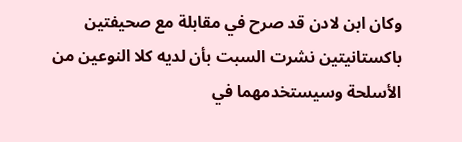وكان ابن لادن قد صرح في مقابلة مع صحيفتين باكستانيتين نشرت السبت بأن لديه كلا النوعين من الأسلحة وسيستخدمهما في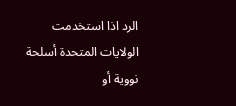الرد اذا استخدمت الولايات المتحدة أسلحة نووية أو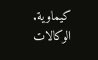كيماوية. الوكالات